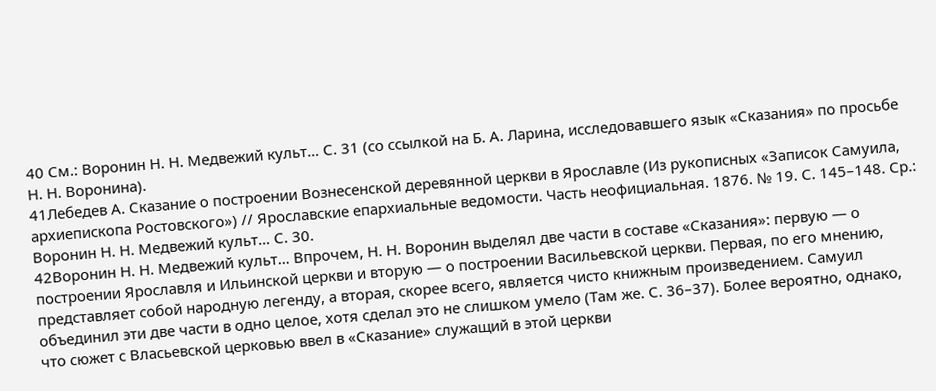40 См.: Воронин Н. Н. Медвежий культ… С. 31 (со ссылкой на Б. А. Ларина, исследовавшего язык «Сказания» по просьбе Н. Н. Воронина).
41Лебедев А. Сказание о построении Вознесенской деревянной церкви в Ярославле (Из рукописных «Записок Самуила, архиепископа Ростовского») // Ярославские епархиальные ведомости. Часть неофициальная. 1876. № 19. С. 145–148. Ср.: Воронин Н. Н. Медвежий культ… С. 30.
42Воронин Н. Н. Медвежий культ… Впрочем, Н. Н. Воронин выделял две части в составе «Сказания»: первую — о построении Ярославля и Ильинской церкви и вторую — о построении Васильевской церкви. Первая, по его мнению, представляет собой народную легенду, а вторая, скорее всего, является чисто книжным произведением. Самуил объединил эти две части в одно целое, хотя сделал это не слишком умело (Там же. С. 36–37). Более вероятно, однако, что сюжет с Власьевской церковью ввел в «Сказание» служащий в этой церкви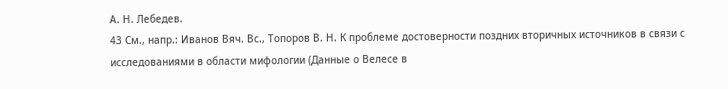А. Н. Лебедев.
43 См., напр.: Иванов Вяч. Вс., Топоров В. Н. К проблеме достоверности поздних вторичных источников в связи с исследованиями в области мифологии (Данные о Велесе в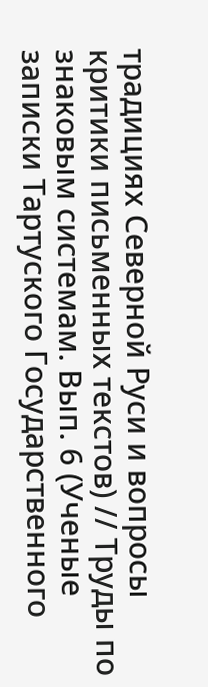традициях Северной Руси и вопросы критики письменных текстов) // Труды по знаковым системам. Вып. 6 (Ученые записки Тартуского Государственного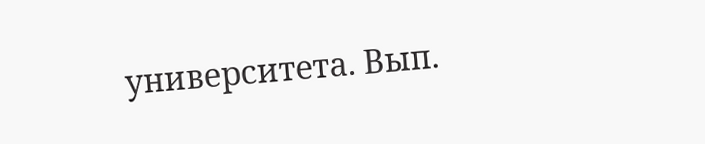университета. Вып.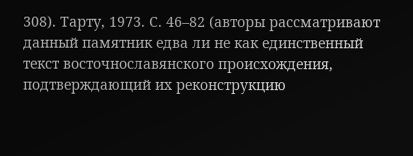308). Тарту, 1973. С. 46–82 (авторы рассматривают данный памятник едва ли не как единственный текст восточнославянского происхождения, подтверждающий их реконструкцию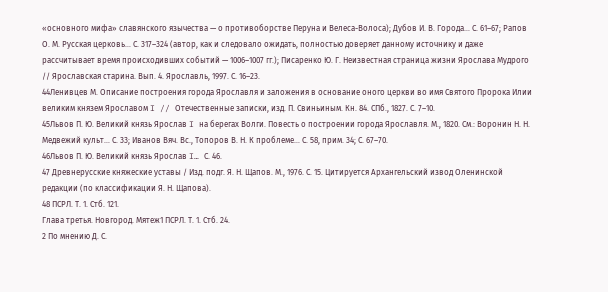«основного мифа» славянского язычества — о противоборстве Перуна и Велеса-Волоса); Дубов И. В. Города… С. 61–67; Рапов О. М. Русская церковь… С. 317–324 (автор, как и следовало ожидать, полностью доверяет данному источнику и даже рассчитывает время происходивших событий — 1006–1007 гг.); Писаренко Ю. Г. Неизвестная страница жизни Ярослава Мудрого // Ярославская старина. Вып. 4. Ярославль, 1997. С. 16–23.
44Ленивцев М. Описание построения города Ярославля и заложения в основание оного церкви во имя Святого Пророка Илии великим князем Ярославом I // Отечественные записки, изд. П. Свиньиным. Кн. 84. СПб., 1827. С. 7–10.
45Львов П. Ю. Великий князь Ярослав I на берегах Волги. Повесть о построении города Ярославля. М., 1820. См.: Воронин Н. Н. Медвежий культ… С. 33; Иванов Вяч. Вс., Топоров В. Н. К проблеме… С. 58, прим. 34; С. 67–70.
46Львов П. Ю. Великий князь Ярослав I… С. 46.
47 Древнерусские княжеские уставы / Изд. подг. Я. Н. Щапов. М., 1976. С. 15. Цитируется Архангельский извод Оленинской редакции (по классификации Я. Н. Щапова).
48 ПСРЛ. Т. 1. Стб. 121.
Глава третья. Новгород. Мятеж1 ПСРЛ. Т. 1. Стб. 24.
2 По мнению Д. С.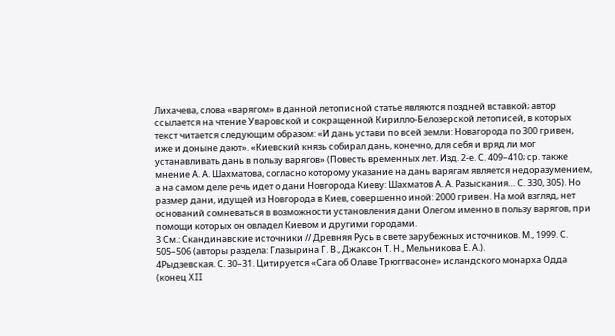Лихачева, слова «варягом» в данной летописной статье являются поздней вставкой; автор ссылается на чтение Уваровской и сокращенной Кирилло-Белозерской летописей, в которых текст читается следующим образом: «И дань устави по всей земли: Новагорода по 300 гривен, иже и доныне дают». «Киевский князь собирал дань, конечно, для себя и вряд ли мог устанавливать дань в пользу варягов» (Повесть временных лет. Изд. 2-е. С. 409–410; ср. также мнение А. А. Шахматова, согласно которому указание на дань варягам является недоразумением, а на самом деле речь идет о дани Новгорода Киеву: Шахматов А. А. Разыскания… С. 330, 305). Но размер дани, идущей из Новгорода в Киев, совершенно иной: 2000 гривен. На мой взгляд, нет оснований сомневаться в возможности установления дани Олегом именно в пользу варягов, при помощи которых он овладел Киевом и другими городами.
3 См.: Скандинавские источники // Древняя Русь в свете зарубежных источников. М., 1999. С. 505–506 (авторы раздела: Глазырина Г. В., Джаксон Т. Н., Мельникова Е. А.).
4Рыдзевская. С. 30–31. Цитируется «Сага об Олаве Трюггвасоне» исландского монарха Одда (конец XII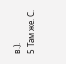в.).
5 Там же. С.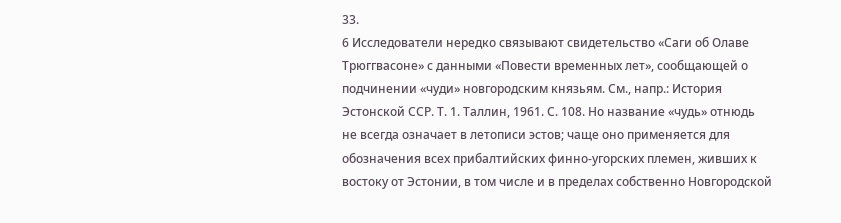33.
6 Исследователи нередко связывают свидетельство «Саги об Олаве Трюггвасоне» с данными «Повести временных лет», сообщающей о подчинении «чуди» новгородским князьям. См., напр.: История Эстонской ССР. Т. 1. Таллин, 1961. С. 108. Но название «чудь» отнюдь не всегда означает в летописи эстов; чаще оно применяется для обозначения всех прибалтийских финно-угорских племен, живших к востоку от Эстонии, в том числе и в пределах собственно Новгородской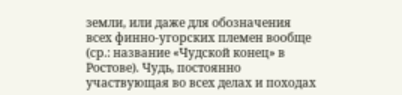земли, или даже для обозначения всех финно-угорских племен вообще (ср.: название «Чудской конец» в Ростове). Чудь, постоянно участвующая во всех делах и походах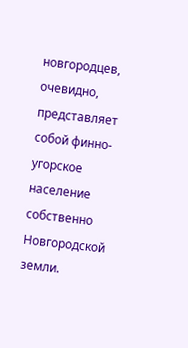новгородцев, очевидно, представляет собой финно-угорское население собственно Новгородской земли.